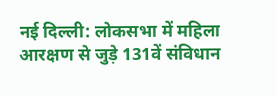नई दिल्ली: लोकसभा में महिला आरक्षण से जुड़े 131वें संविधान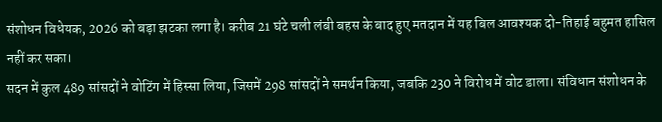संशोधन विधेयक, 2026 को बड़ा झटका लगा है। करीब 21 घंटे चली लंबी बहस के बाद हुए मतदान में यह बिल आवश्यक दो-तिहाई बहुमत हासिल नहीं कर सका।
सदन में कुल 489 सांसदों ने वोटिंग में हिस्सा लिया, जिसमें 298 सांसदों ने समर्थन किया, जबकि 230 ने विरोध में वोट डाला। संविधान संशोधन के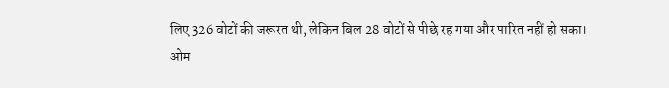लिए 326 वोटों की जरूरत थी, लेकिन बिल 28 वोटों से पीछे रह गया और पारित नहीं हो सका।
ओम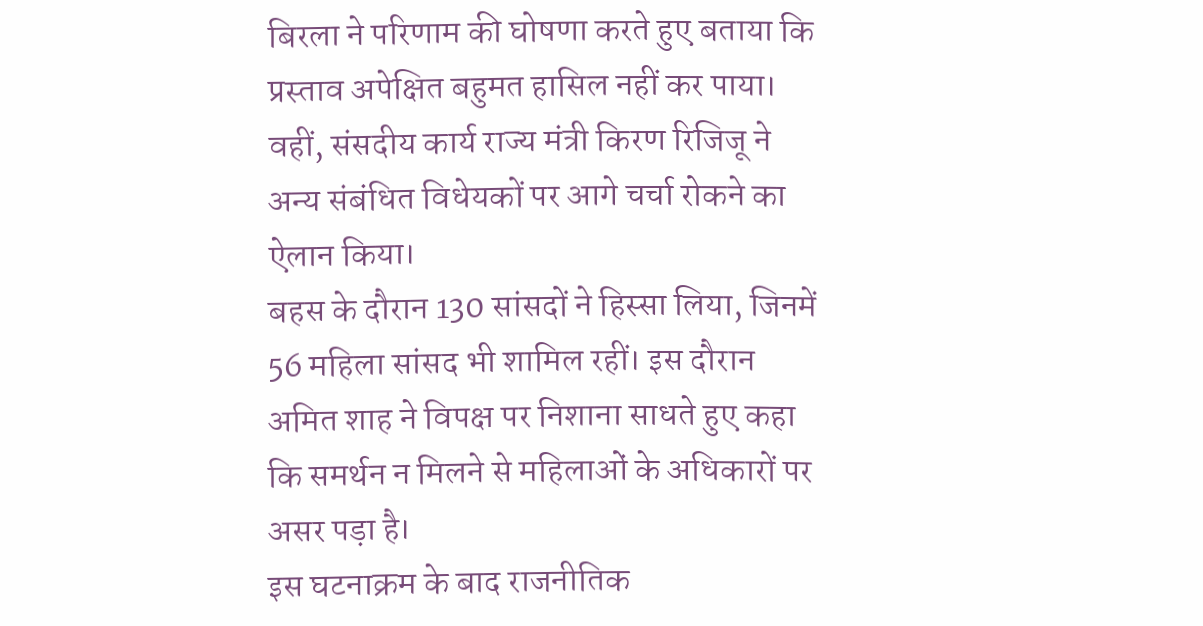बिरला ने परिणाम की घोषणा करते हुए बताया कि प्रस्ताव अपेक्षित बहुमत हासिल नहीं कर पाया। वहीं, संसदीय कार्य राज्य मंत्री किरण रिजिजू ने अन्य संबंधित विधेयकों पर आगे चर्चा रोकने का ऐलान किया।
बहस के दौरान 130 सांसदों ने हिस्सा लिया, जिनमें 56 महिला सांसद भी शामिल रहीं। इस दौरान अमित शाह ने विपक्ष पर निशाना साधते हुए कहा कि समर्थन न मिलने से महिलाओं के अधिकारों पर असर पड़ा है।
इस घटनाक्रम के बाद राजनीतिक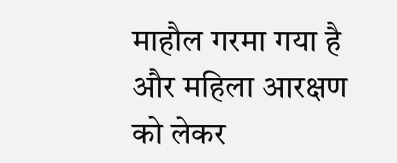माहौल गरमा गया है और महिला आरक्षण को लेकर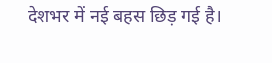देशभर में नई बहस छिड़ गई है।